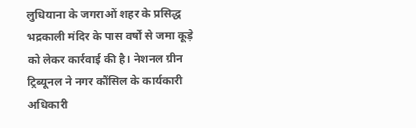लुधियाना के जगराओं शहर के प्रसिद्ध भद्रकाली मंदिर के पास वर्षों से जमा कूड़े को लेकर कार्रवाई की है। नेशनल ग्रीन ट्रिब्यूनल ने नगर कौंसिल के कार्यकारी अधिकारी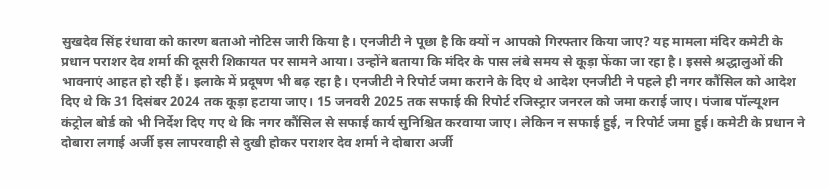सुखदेव सिंह रंधावा को कारण बताओ नोटिस जारी किया है। एनजीटी ने पूछा है कि क्यों न आपको गिरफ्तार किया जाए? यह मामला मंदिर कमेटी के प्रधान पराशर देव शर्मा की दूसरी शिकायत पर सामने आया। उन्होंने बताया कि मंदिर के पास लंबे समय से कूड़ा फेंका जा रहा है। इससे श्रद्धालुओं की भावनाएं आहत हो रही हैं। इलाके में प्रदूषण भी बढ़ रहा है। एनजीटी ने रिपोर्ट जमा कराने के दिए थे आदेश एनजीटी ने पहले ही नगर कौंसिल को आदेश दिए थे कि 31 दिसंबर 2024 तक कूड़ा हटाया जाए। 15 जनवरी 2025 तक सफाई की रिपोर्ट रजिस्ट्रार जनरल को जमा कराई जाए। पंजाब पॉल्यूशन कंट्रोल बोर्ड को भी निर्देश दिए गए थे कि नगर कौंसिल से सफाई कार्य सुनिश्चित करवाया जाए। लेकिन न सफाई हुई, न रिपोर्ट जमा हुई। कमेटी के प्रधान ने दोबारा लगाई अर्जी इस लापरवाही से दुखी होकर पराशर देव शर्मा ने दोबारा अर्जी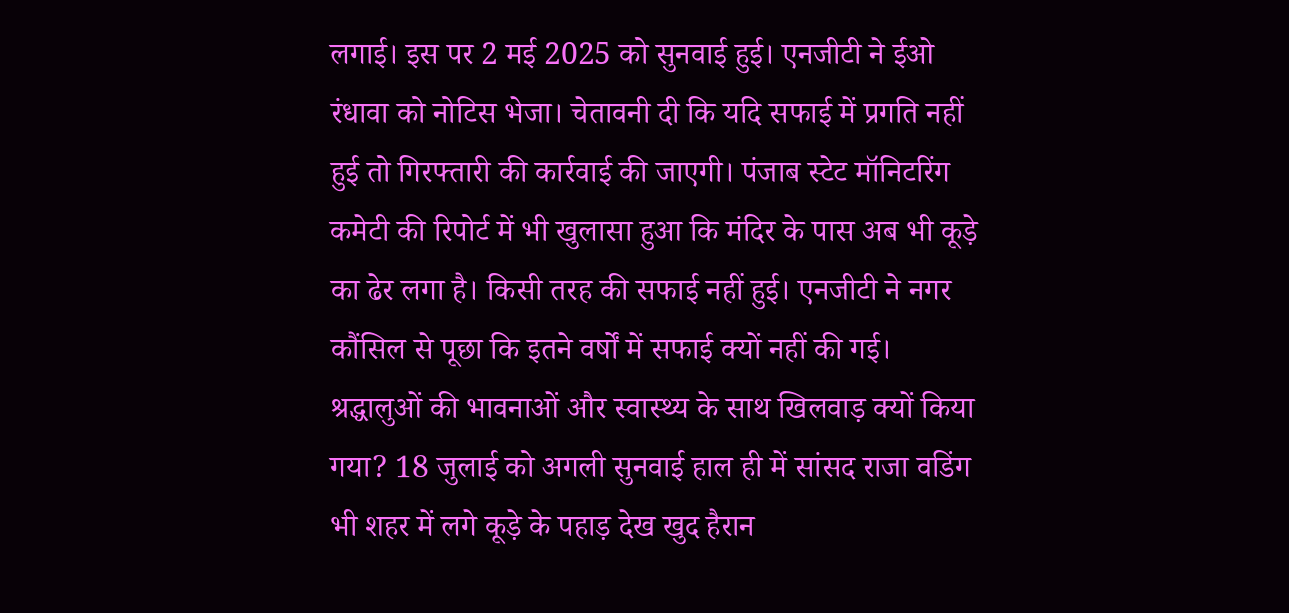लगाई। इस पर 2 मई 2025 को सुनवाई हुई। एनजीटी ने ईओ रंधावा को नोटिस भेजा। चेतावनी दी कि यदि सफाई में प्रगति नहीं हुई तो गिरफ्तारी की कार्रवाई की जाएगी। पंजाब स्टेट मॉनिटरिंग कमेटी की रिपोर्ट में भी खुलासा हुआ कि मंदिर के पास अब भी कूड़े का ढेर लगा है। किसी तरह की सफाई नहीं हुई। एनजीटी ने नगर कौंसिल से पूछा कि इतने वर्षों में सफाई क्यों नहीं की गई। श्रद्धालुओं की भावनाओं और स्वास्थ्य के साथ खिलवाड़ क्यों किया गया? 18 जुलाई को अगली सुनवाई हाल ही में सांसद राजा वडिंग भी शहर में लगे कूड़े के पहाड़ देख खुद हैरान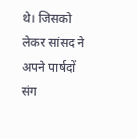थे। जिसको लेकर सांसद ने अपने पार्षदों संग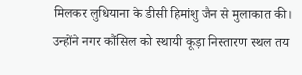मिलकर लुधियाना के डीसी हिमांशु जैन से मुलाकात की। उन्होंने नगर कौंसिल को स्थायी कूड़ा निस्तारण स्थल तय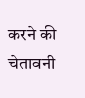करने की चेतावनी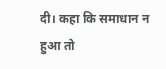दी। कहा कि समाधान न हुआ तो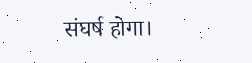संघर्ष होगा।